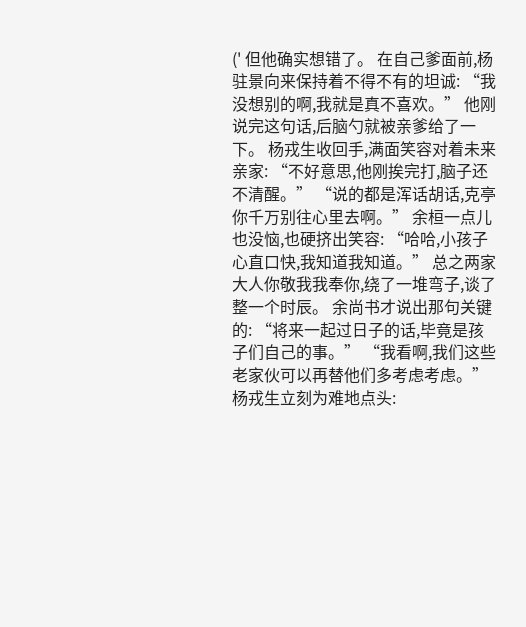(' 但他确实想错了。 在自己爹面前,杨驻景向来保持着不得不有的坦诚: “我没想别的啊,我就是真不喜欢。” 他刚说完这句话,后脑勺就被亲爹给了一下。 杨戎生收回手,满面笑容对着未来亲家: “不好意思,他刚挨完打,脑子还不清醒。” “说的都是浑话胡话,克亭你千万别往心里去啊。” 余桓一点儿也没恼,也硬挤出笑容: “哈哈,小孩子心直口快,我知道我知道。” 总之两家大人你敬我我奉你,绕了一堆弯子,谈了整一个时辰。 余尚书才说出那句关键的: “将来一起过日子的话,毕竟是孩子们自己的事。” “我看啊,我们这些老家伙可以再替他们多考虑考虑。” 杨戎生立刻为难地点头: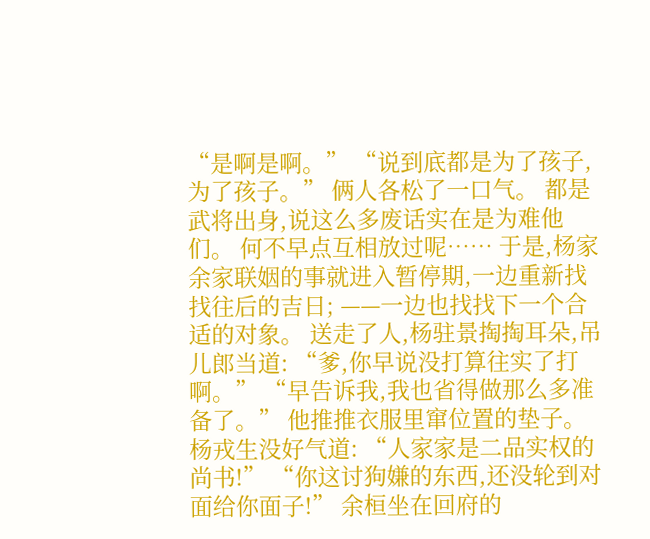“是啊是啊。” “说到底都是为了孩子,为了孩子。” 俩人各松了一口气。 都是武将出身,说这么多废话实在是为难他们。 何不早点互相放过呢…… 于是,杨家余家联姻的事就进入暂停期,一边重新找找往后的吉日; ——一边也找找下一个合适的对象。 送走了人,杨驻景掏掏耳朵,吊儿郎当道: “爹,你早说没打算往实了打啊。” “早告诉我,我也省得做那么多准备了。” 他推推衣服里窜位置的垫子。 杨戎生没好气道: “人家家是二品实权的尚书!” “你这讨狗嫌的东西,还没轮到对面给你面子!” 余桓坐在回府的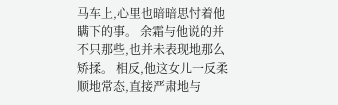马车上,心里也暗暗思忖着他瞒下的事。 余霜与他说的并不只那些,也并未表现地那么矫揉。 相反,他这女儿一反柔顺地常态,直接严肃地与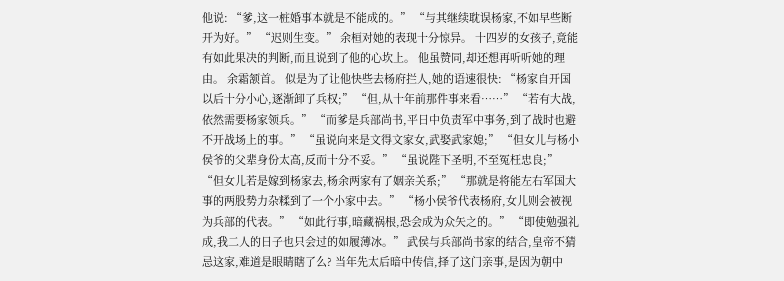他说: “爹,这一桩婚事本就是不能成的。” “与其继续耽误杨家,不如早些断开为好。” “迟则生变。” 余桓对她的表现十分惊异。 十四岁的女孩子,竟能有如此果决的判断,而且说到了他的心坎上。 他虽赞同,却还想再听听她的理由。 余霜颔首。 似是为了让他快些去杨府拦人,她的语速很快: “杨家自开国以后十分小心,逐渐卸了兵权;” “但,从十年前那件事来看……” “若有大战,依然需要杨家领兵。” “而爹是兵部尚书,平日中负责军中事务,到了战时也避不开战场上的事。” “虽说向来是文得文家女,武娶武家媳;” “但女儿与杨小侯爷的父辈身份太高,反而十分不妥。” “虽说陛下圣明,不至冤枉忠良;” “但女儿若是嫁到杨家去,杨余两家有了姻亲关系;” “那就是将能左右军国大事的两股势力杂糅到了一个小家中去。” “杨小侯爷代表杨府,女儿则会被视为兵部的代表。” “如此行事,暗藏祸根,恐会成为众矢之的。” “即使勉强礼成,我二人的日子也只会过的如履薄冰。” 武侯与兵部尚书家的结合,皇帝不猜忌这家,难道是眼睛瞎了么? 当年先太后暗中传信,择了这门亲事,是因为朝中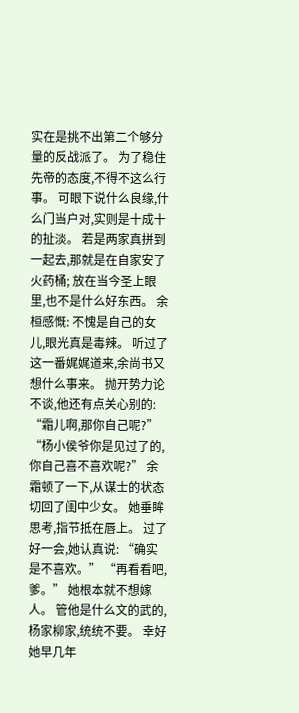实在是挑不出第二个够分量的反战派了。 为了稳住先帝的态度,不得不这么行事。 可眼下说什么良缘,什么门当户对,实则是十成十的扯淡。 若是两家真拼到一起去,那就是在自家安了火药桶; 放在当今圣上眼里,也不是什么好东西。 余桓感慨: 不愧是自己的女儿,眼光真是毒辣。 听过了这一番娓娓道来,余尚书又想什么事来。 抛开势力论不谈,他还有点关心别的: “霜儿啊,那你自己呢?” “杨小侯爷你是见过了的,你自己喜不喜欢呢?” 余霜顿了一下,从谋士的状态切回了闺中少女。 她垂眸思考,指节抵在唇上。 过了好一会,她认真说: “确实是不喜欢。” “再看看吧,爹。” 她根本就不想嫁人。 管他是什么文的武的,杨家柳家,统统不要。 幸好她早几年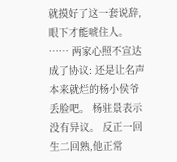就摸好了这一套说辞,眼下才能唬住人。 …… 两家心照不宣达成了协议: 还是让名声本来就烂的杨小侯爷丢脸吧。 杨驻景表示没有异议。 反正一回生二回熟,他正常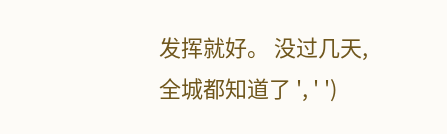发挥就好。 没过几天,全城都知道了 ', ' ')